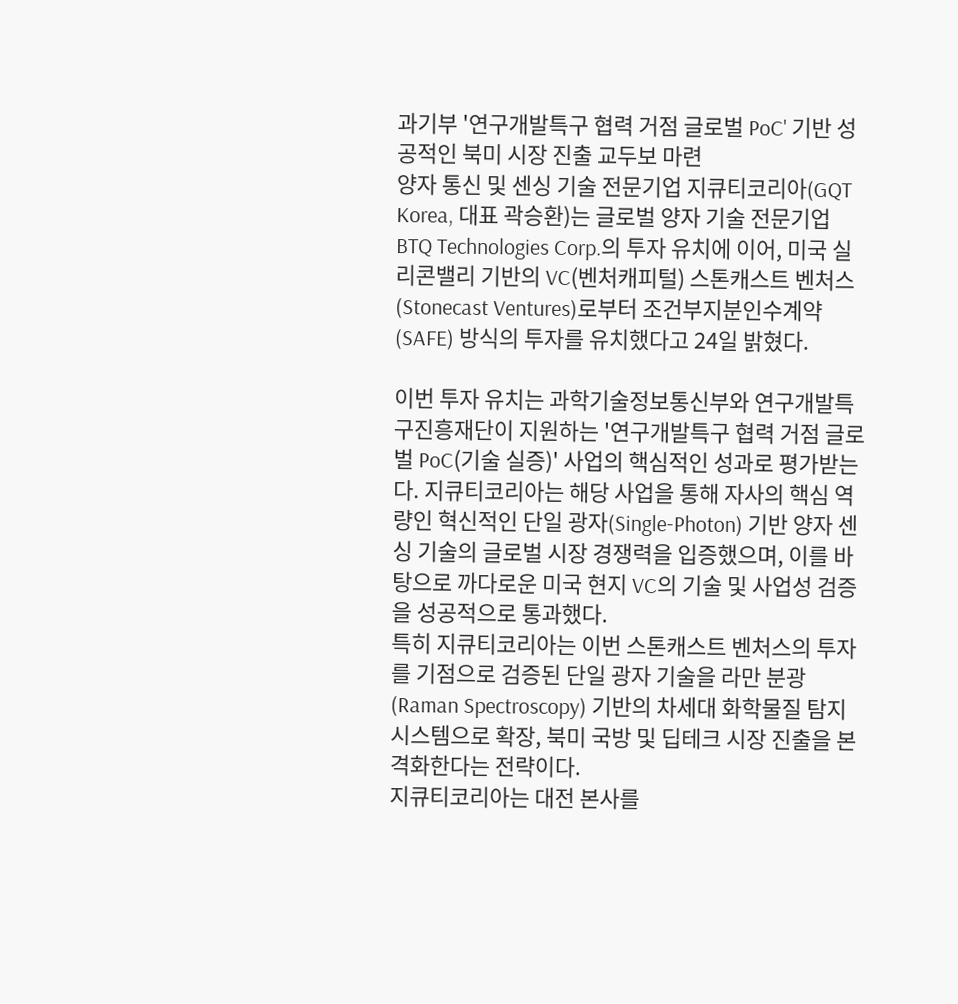과기부 '연구개발특구 협력 거점 글로벌 PoC' 기반 성공적인 북미 시장 진출 교두보 마련
양자 통신 및 센싱 기술 전문기업 지큐티코리아(GQT Korea, 대표 곽승환)는 글로벌 양자 기술 전문기업 BTQ Technologies Corp.의 투자 유치에 이어, 미국 실리콘밸리 기반의 VC(벤처캐피털) 스톤캐스트 벤처스(Stonecast Ventures)로부터 조건부지분인수계약(SAFE) 방식의 투자를 유치했다고 24일 밝혔다.

이번 투자 유치는 과학기술정보통신부와 연구개발특구진흥재단이 지원하는 '연구개발특구 협력 거점 글로벌 PoC(기술 실증)' 사업의 핵심적인 성과로 평가받는다. 지큐티코리아는 해당 사업을 통해 자사의 핵심 역량인 혁신적인 단일 광자(Single-Photon) 기반 양자 센싱 기술의 글로벌 시장 경쟁력을 입증했으며, 이를 바탕으로 까다로운 미국 현지 VC의 기술 및 사업성 검증을 성공적으로 통과했다.
특히 지큐티코리아는 이번 스톤캐스트 벤처스의 투자를 기점으로 검증된 단일 광자 기술을 라만 분광(Raman Spectroscopy) 기반의 차세대 화학물질 탐지 시스템으로 확장, 북미 국방 및 딥테크 시장 진출을 본격화한다는 전략이다.
지큐티코리아는 대전 본사를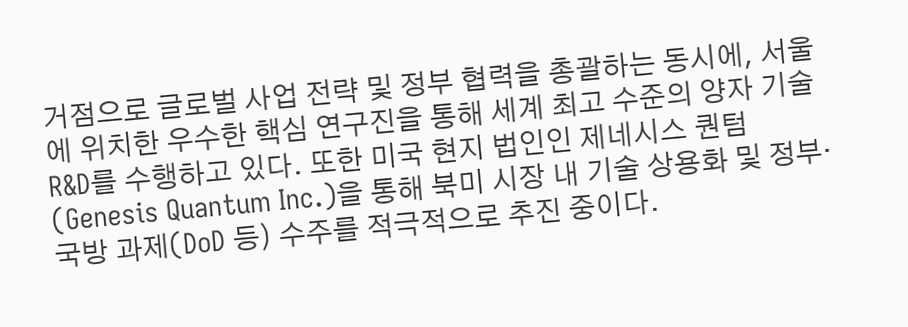거점으로 글로벌 사업 전략 및 정부 협력을 총괄하는 동시에, 서울에 위치한 우수한 핵심 연구진을 통해 세계 최고 수준의 양자 기술 R&D를 수행하고 있다. 또한 미국 현지 법인인 제네시스 퀀텀(Genesis Quantum Inc.)을 통해 북미 시장 내 기술 상용화 및 정부·국방 과제(DoD 등) 수주를 적극적으로 추진 중이다.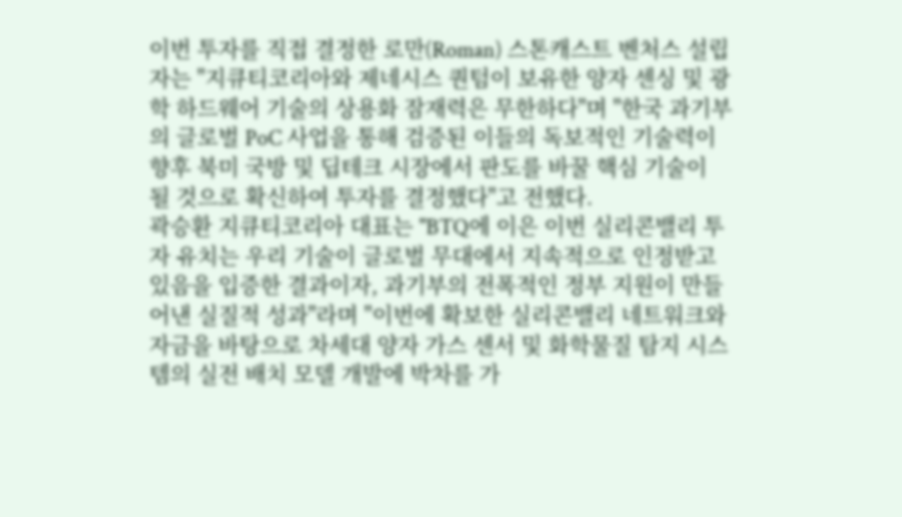이번 투자를 직접 결정한 로만(Roman) 스톤캐스트 벤처스 설립자는 "지큐티코리아와 제네시스 퀀텀이 보유한 양자 센싱 및 광학 하드웨어 기술의 상용화 잠재력은 무한하다"며 "한국 과기부의 글로벌 PoC 사업을 통해 검증된 이들의 독보적인 기술력이 향후 북미 국방 및 딥테크 시장에서 판도를 바꿀 핵심 기술이 될 것으로 확신하여 투자를 결정했다"고 전했다.
곽승환 지큐티코리아 대표는 "BTQ에 이은 이번 실리콘밸리 투자 유치는 우리 기술이 글로벌 무대에서 지속적으로 인정받고 있음을 입증한 결과이자, 과기부의 전폭적인 정부 지원이 만들어낸 실질적 성과"라며 "이번에 확보한 실리콘밸리 네트워크와 자금을 바탕으로 차세대 양자 가스 센서 및 화학물질 탐지 시스템의 실전 배치 모델 개발에 박차를 가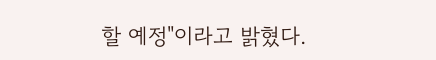할 예정"이라고 밝혔다.